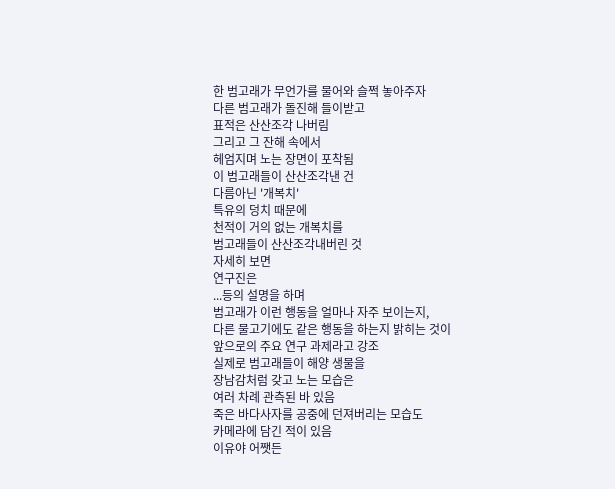한 범고래가 무언가를 물어와 슬쩍 놓아주자
다른 범고래가 돌진해 들이받고
표적은 산산조각 나버림
그리고 그 잔해 속에서
헤엄지며 노는 장면이 포착됨
이 범고래들이 산산조각낸 건
다름아닌 '개복치'
특유의 덩치 때문에
천적이 거의 없는 개복치를
범고래들이 산산조각내버린 것
자세히 보면
연구진은
...등의 설명을 하며
범고래가 이런 행동을 얼마나 자주 보이는지,
다른 물고기에도 같은 행동을 하는지 밝히는 것이
앞으로의 주요 연구 과제라고 강조
실제로 범고래들이 해양 생물을
장남감처럼 갖고 노는 모습은
여러 차례 관측된 바 있음
죽은 바다사자를 공중에 던져버리는 모습도
카메라에 담긴 적이 있음
이유야 어쨋든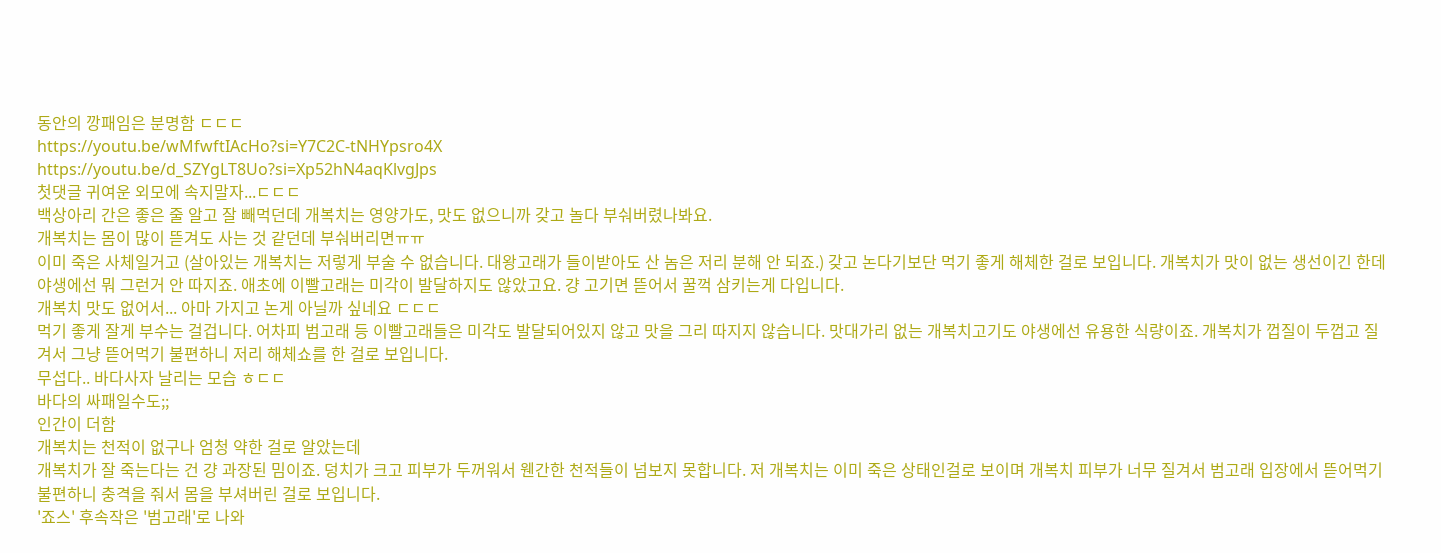동안의 깡패임은 분명함 ㄷㄷㄷ
https://youtu.be/wMfwftIAcHo?si=Y7C2C-tNHYpsro4X
https://youtu.be/d_SZYgLT8Uo?si=Xp52hN4aqKlvgJps
첫댓글 귀여운 외모에 속지말자...ㄷㄷㄷ
백상아리 간은 좋은 줄 알고 잘 빼먹던데 개복치는 영양가도, 맛도 없으니까 갖고 놀다 부숴버렸나봐요.
개복치는 몸이 많이 뜯겨도 사는 것 같던데 부숴버리면ㅠㅠ
이미 죽은 사체일거고 (살아있는 개복치는 저렇게 부술 수 없습니다. 대왕고래가 들이받아도 산 놈은 저리 분해 안 되죠.) 갖고 논다기보단 먹기 좋게 해체한 걸로 보입니다. 개복치가 맛이 없는 생선이긴 한데 야생에선 뭐 그런거 안 따지죠. 애초에 이빨고래는 미각이 발달하지도 않았고요. 걍 고기면 뜯어서 꿀꺽 삼키는게 다입니다.
개복치 맛도 없어서... 아마 가지고 논게 아닐까 싶네요 ㄷㄷㄷ
먹기 좋게 잘게 부수는 걸겁니다. 어차피 범고래 등 이빨고래들은 미각도 발달되어있지 않고 맛을 그리 따지지 않습니다. 맛대가리 없는 개복치고기도 야생에선 유용한 식량이죠. 개복치가 껍질이 두껍고 질겨서 그냥 뜯어먹기 불편하니 저리 해체쇼를 한 걸로 보입니다.
무섭다.. 바다사자 날리는 모습 ㅎㄷㄷ
바다의 싸패일수도;;
인간이 더함
개복치는 천적이 없구나 엄청 약한 걸로 알았는데
개복치가 잘 죽는다는 건 걍 과장된 밈이죠. 덩치가 크고 피부가 두꺼워서 웬간한 천적들이 넘보지 못합니다. 저 개복치는 이미 죽은 상태인걸로 보이며 개복치 피부가 너무 질겨서 범고래 입장에서 뜯어먹기 불편하니 충격을 줘서 몸을 부셔버린 걸로 보입니다.
'죠스' 후속작은 '범고래'로 나와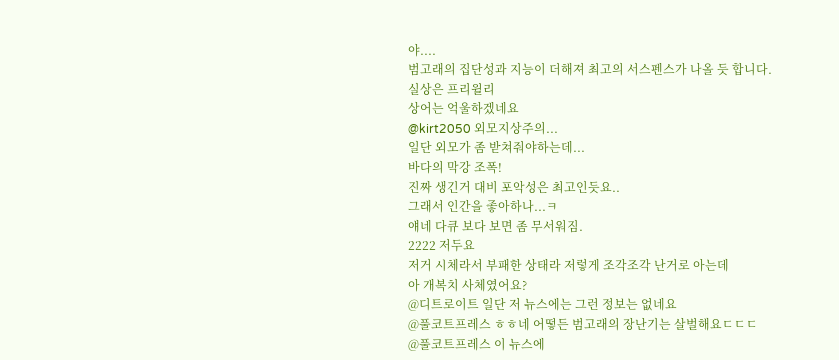야....
범고래의 집단성과 지능이 더해져 최고의 서스펜스가 나올 듯 합니다.
실상은 프리윌리
상어는 억울하겠네요
@kirt2050 외모지상주의...
일단 외모가 좀 받쳐줘야하는데...
바다의 막강 조폭!
진짜 생긴거 대비 포악성은 최고인듯요..
그래서 인간을 좋아하나...ㅋ
얘네 다큐 보다 보면 좀 무서워짐.
2222 저두요
저거 시체라서 부패한 상태라 저렇게 조각조각 난거로 아는데
아 개복치 사체였어요?
@디트로이트 일단 저 뉴스에는 그런 정보는 없네요
@풀코트프레스 ㅎㅎ네 어떻든 범고래의 장난기는 살벌해요ㄷㄷㄷ
@풀코트프레스 이 뉴스에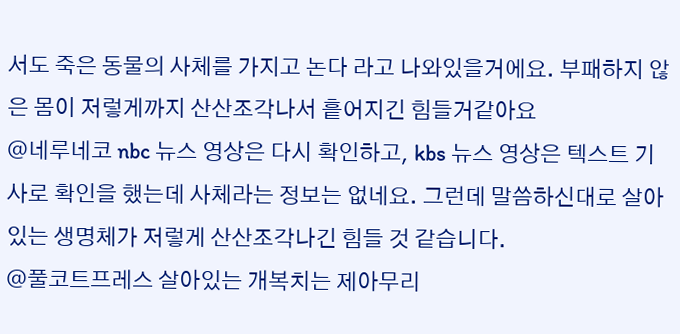서도 죽은 동물의 사체를 가지고 논다 라고 나와있을거에요. 부패하지 않은 몸이 저렇게까지 산산조각나서 흩어지긴 힘들거같아요
@네루네코 nbc 뉴스 영상은 다시 확인하고, kbs 뉴스 영상은 텍스트 기사로 확인을 했는데 사체라는 정보는 없네요. 그런데 말씀하신대로 살아있는 생명체가 저렇게 산산조각나긴 힘들 것 같습니다.
@풀코트프레스 살아있는 개복치는 제아무리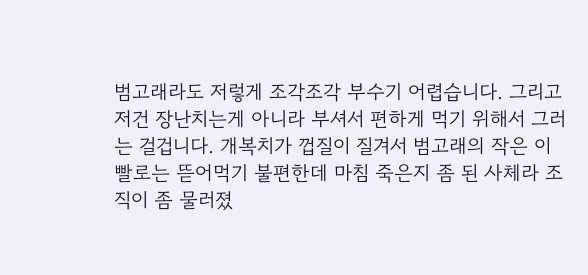범고래라도 저렇게 조각조각 부수기 어렵습니다. 그리고 저건 장난치는게 아니라 부셔서 편하게 먹기 위해서 그러는 걸겁니다. 개복치가 껍질이 질겨서 범고래의 작은 이빨로는 뜯어먹기 불편한데 마침 죽은지 좀 된 사체라 조직이 좀 물러졌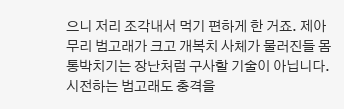으니 저리 조각내서 먹기 편하게 한 거죠. 제아무리 범고래가 크고 개복치 사체가 물러진들 몸통박치기는 장난처럼 구사할 기술이 아닙니다. 시전하는 범고래도 충격을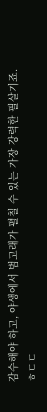감수해야 하고, 야생에서 범고래가 펼칠 수 있는 가장 강력한 필살기죠.
ㅎㄷㄷ